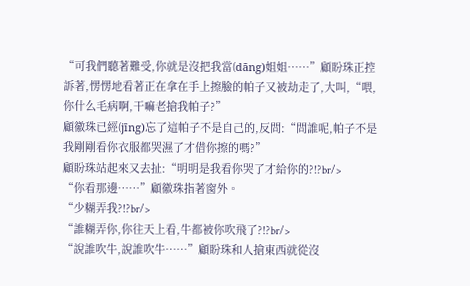“可我們聽著難受,你就是沒把我當(dāng)姐姐……”顧盼珠正控訴著,愣愣地看著正在拿在手上擦臉的帕子又被劫走了,大叫,“喂,你什么毛病啊,干嘛老搶我帕子?”
顧徽珠已經(jīng)忘了這帕子不是自己的,反問:“問誰呢,帕子不是我剛剛看你衣服都哭濕了才借你擦的嗎?”
顧盼珠站起來又去扯:“明明是我看你哭了才給你的?!?br/>
“你看那邊……”顧徽珠指著窗外。
“少糊弄我?!?br/>
“誰糊弄你,你往天上看,牛都被你吹飛了?!?br/>
“說誰吹牛,說誰吹牛……”顧盼珠和人搶東西就從沒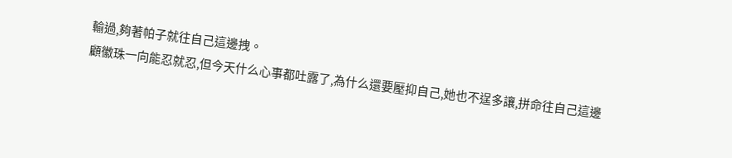輸過,夠著帕子就往自己這邊拽。
顧徽珠一向能忍就忍,但今天什么心事都吐露了,為什么還要壓抑自己,她也不逞多讓,拼命往自己這邊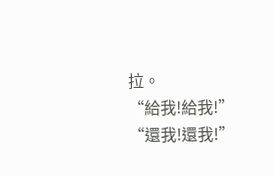拉。
“給我!給我!”
“還我!還我!”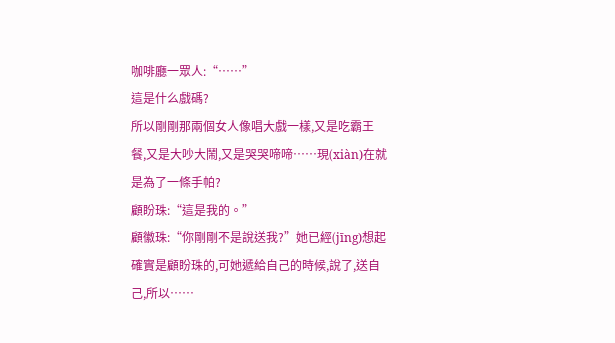咖啡廳一眾人:“……”
這是什么戲碼?
所以剛剛那兩個女人像唱大戲一樣,又是吃霸王餐,又是大吵大鬧,又是哭哭啼啼……現(xiàn)在就是為了一條手帕?
顧盼珠:“這是我的。”
顧徽珠:“你剛剛不是說送我?”她已經(jīng)想起確實是顧盼珠的,可她遞給自己的時候,說了,送自己,所以……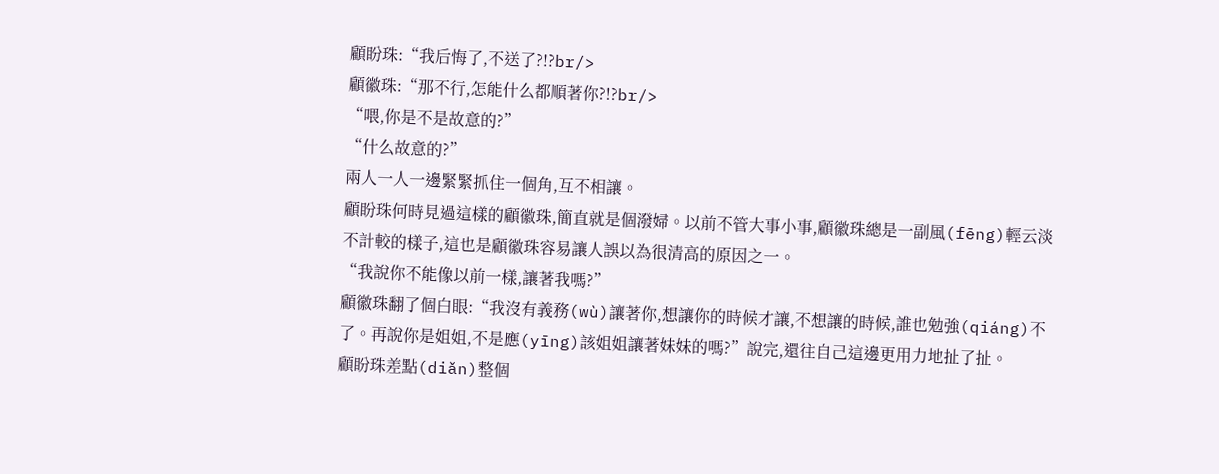顧盼珠:“我后悔了,不送了?!?br/>
顧徽珠:“那不行,怎能什么都順著你?!?br/>
“喂,你是不是故意的?”
“什么故意的?”
兩人一人一邊緊緊抓住一個角,互不相讓。
顧盼珠何時見過這樣的顧徽珠,簡直就是個潑婦。以前不管大事小事,顧徽珠總是一副風(fēng)輕云淡不計較的樣子,這也是顧徽珠容易讓人誤以為很清高的原因之一。
“我說你不能像以前一樣,讓著我嗎?”
顧徽珠翻了個白眼:“我沒有義務(wù)讓著你,想讓你的時候才讓,不想讓的時候,誰也勉強(qiáng)不了。再說你是姐姐,不是應(yīng)該姐姐讓著妹妹的嗎?”說完,還往自己這邊更用力地扯了扯。
顧盼珠差點(diǎn)整個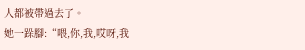人都被帶過去了。
她一跺腳:“喂,你,我,哎呀,我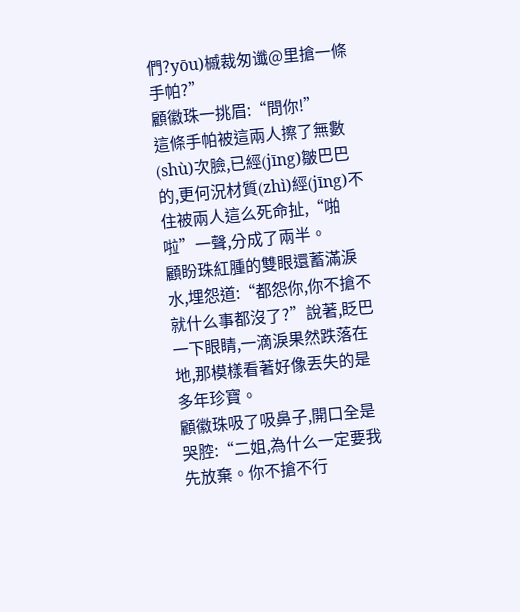們?yōu)槭裁匆谶@里搶一條手帕?”
顧徽珠一挑眉:“問你!”
這條手帕被這兩人擦了無數(shù)次臉,已經(jīng)皺巴巴的,更何況材質(zhì)經(jīng)不住被兩人這么死命扯,“啪啦”一聲,分成了兩半。
顧盼珠紅腫的雙眼還蓄滿淚水,埋怨道:“都怨你,你不搶不就什么事都沒了?”說著,眨巴一下眼睛,一滴淚果然跌落在地,那模樣看著好像丟失的是多年珍寶。
顧徽珠吸了吸鼻子,開口全是哭腔:“二姐,為什么一定要我先放棄。你不搶不行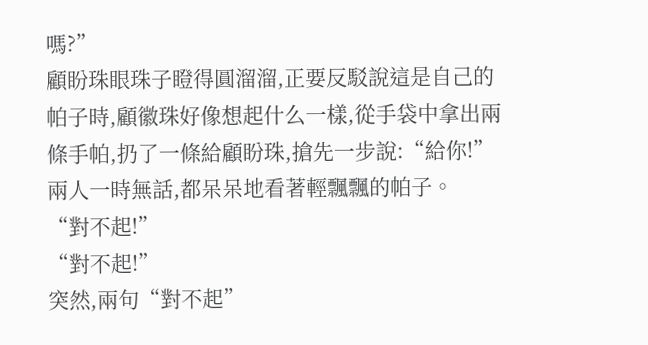嗎?”
顧盼珠眼珠子瞪得圓溜溜,正要反駁說這是自己的帕子時,顧徽珠好像想起什么一樣,從手袋中拿出兩條手帕,扔了一條給顧盼珠,搶先一步說:“給你!”
兩人一時無話,都呆呆地看著輕飄飄的帕子。
“對不起!”
“對不起!”
突然,兩句“對不起”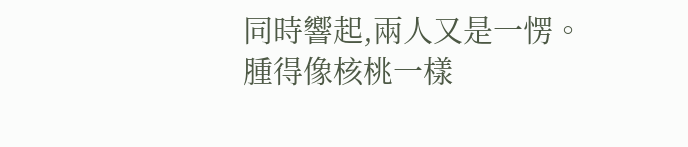同時響起,兩人又是一愣。
腫得像核桃一樣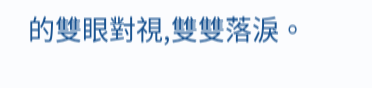的雙眼對視,雙雙落淚。